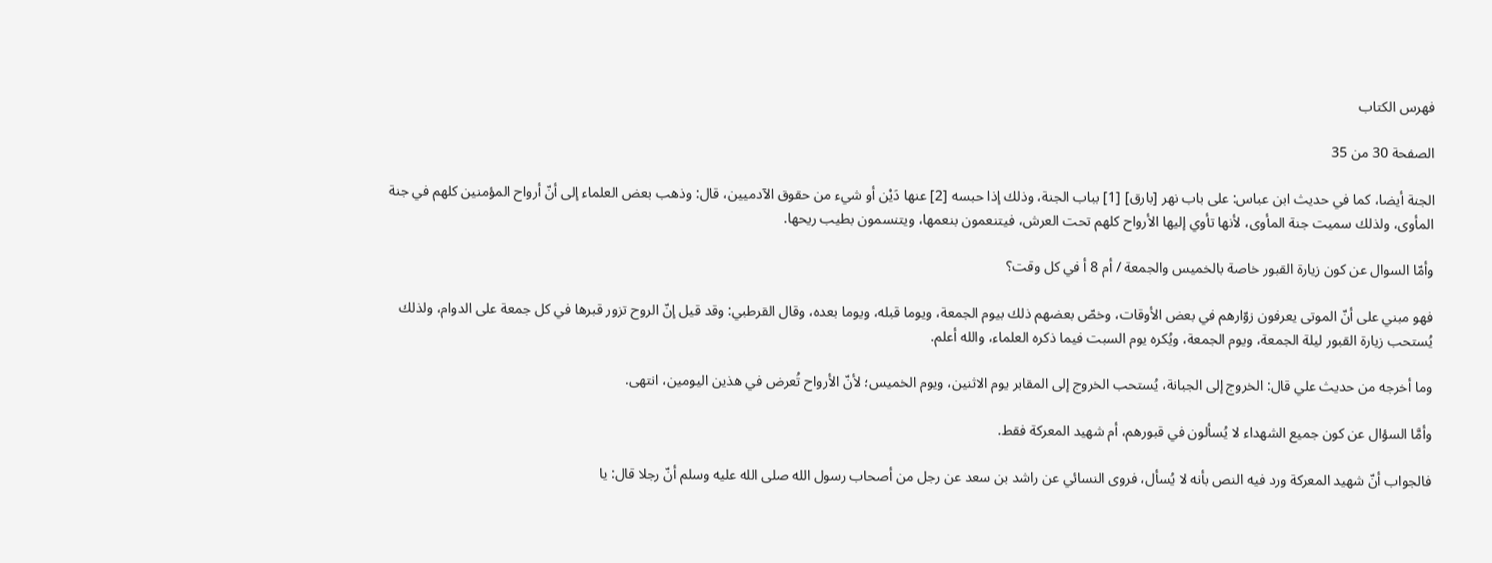فهرس الكتاب

الصفحة 30 من 35

الجنة أيضا، كما في حديث ابن عباس: على باب نهر [بارق] [1] بباب الجنة، وذلك إذا حبسه [2] عنها دَيْن أو شيء من حقوق الآدميين، قال: وذهب بعض العلماء إلى أنّ أرواح المؤمنين كلهم في جنة المأوى، ولذلك سميت جنة المأوى، لأنها تأوي إليها الأرواح كلهم تحت العرش، فيتنعمون بنعمها، ويتنسمون بطيب ريحها.

وأمّا السوال عن كون زيارة القبور خاصة بالخميس والجمعة / أم 8 أ في كل وقت؟

فهو مبني على أنّ الموتى يعرفون زوّارهم في بعض الأوقات، وخصّ بعضهم ذلك بيوم الجمعة، ويوما قبله، ويوما بعده، وقال القرطبي: وقد قيل إنّ الروح تزور قبرها في كل جمعة على الدوام، ولذلك يُستحب زيارة القبور ليلة الجمعة، ويوم الجمعة، ويُكره يوم السبت فيما ذكره العلماء، والله أعلم.

وما أخرجه من حديث علي قال: الخروج إلى الجبانة، يُستحب الخروج إلى المقابر يوم الاثنين، ويوم الخميس؛ لأنّ الأرواح تُعرض في هذين اليومين، انتهى.

وأمَّا السؤال عن كون جميع الشهداء لا يُسألون في قبورهم، أم شهيد المعركة فقط.

فالجواب أنّ شهيد المعركة ورد فيه النص بأنه لا يُسأل، فروى النسائي عن راشد بن سعد عن رجل من أصحاب رسول الله صلى الله عليه وسلم أنّ رجلا قال: يا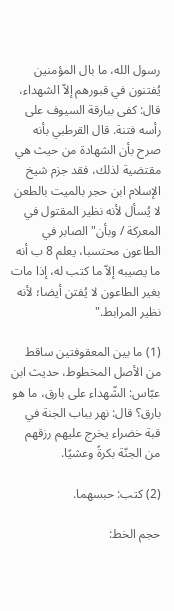رسول الله، ما بال المؤمنين يُفتنون في قبورهم إلاّ الشهداء، قال: كفى ببارقة السيوف على رأسه فتنة. قال القرطبي بأنه صرح بأن الشهادة من حيث هي مقتضية لذلك، فقد جزم شيخ الإسلام ابن حجر بالميت بالطعن لا يُسأل لأنه نظير المقتول في المعركة / وبأن"الصابر في الطاعون محتسبا، يعلم 8 ب أنه ما يصيبه إلاّ ما كتب له، إذا مات بغير الطاعون لا يُفتن أيضا؛ لأنه نظير المرابط."

(1) ما بين المعقوفتين ساقط من الأصل المخطوط، حديث ابن عبّاس: الشّهداء على بارق، ما هو بارق؟ قال: نهر بباب الجنة في قبة خضراء يخرج عليهم رزقهم من الجنّة بكرةً وعشيًا.

(2) كتب: حبسهما.

حجم الخط: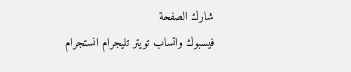شارك الصفحة
فيسبوك واتساب تويتر تليجرام انستجرام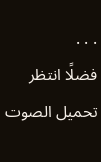. . .
فضلًا انتظر تحميل الصوت